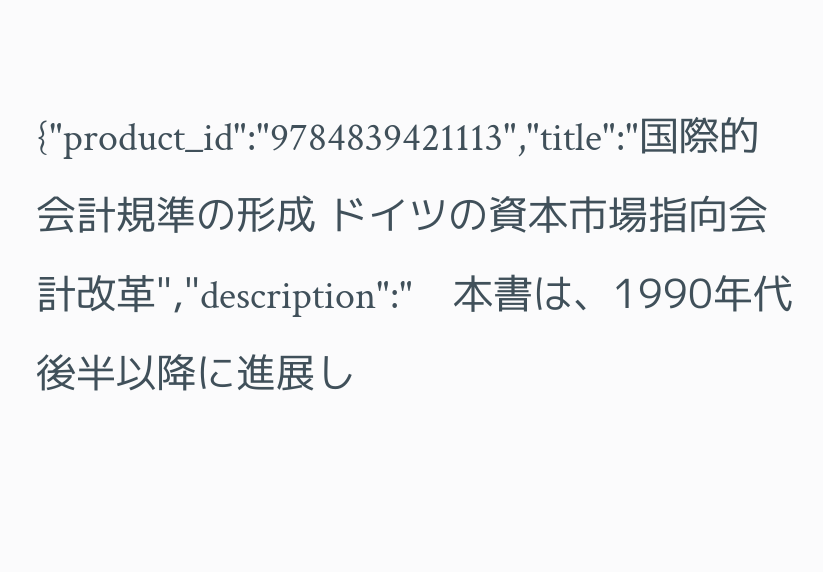{"product_id":"9784839421113","title":"国際的会計規準の形成 ドイツの資本市場指向会計改革","description":"　本書は、1990年代後半以降に進展し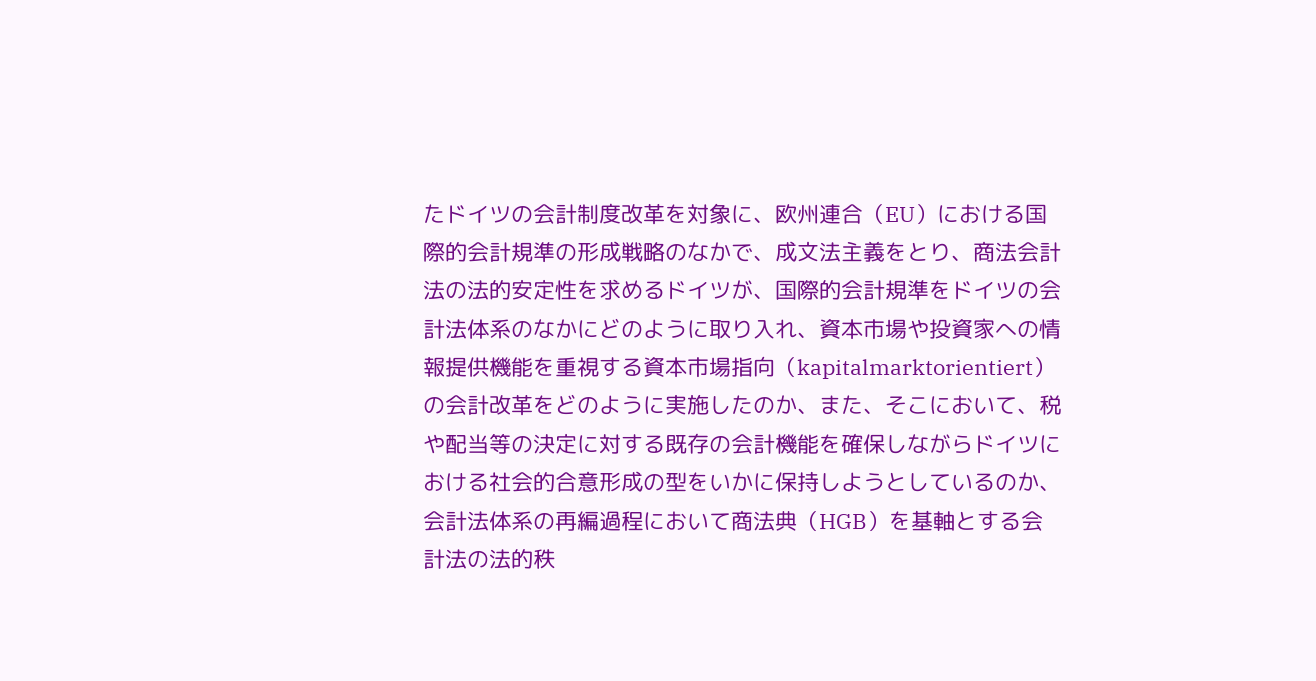たドイツの会計制度改革を対象に、欧州連合（EU）における国際的会計規準の形成戦略のなかで、成文法主義をとり、商法会計法の法的安定性を求めるドイツが、国際的会計規準をドイツの会計法体系のなかにどのように取り入れ、資本市場や投資家への情報提供機能を重視する資本市場指向（kapitalmarktorientiert）の会計改革をどのように実施したのか、また、そこにおいて、税や配当等の決定に対する既存の会計機能を確保しながらドイツにおける社会的合意形成の型をいかに保持しようとしているのか、会計法体系の再編過程において商法典（HGB）を基軸とする会計法の法的秩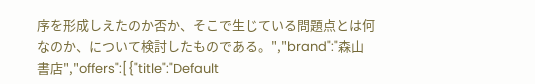序を形成しえたのか否か、そこで生じている問題点とは何なのか、について検討したものである。","brand":"森山書店","offers":[{"title":"Default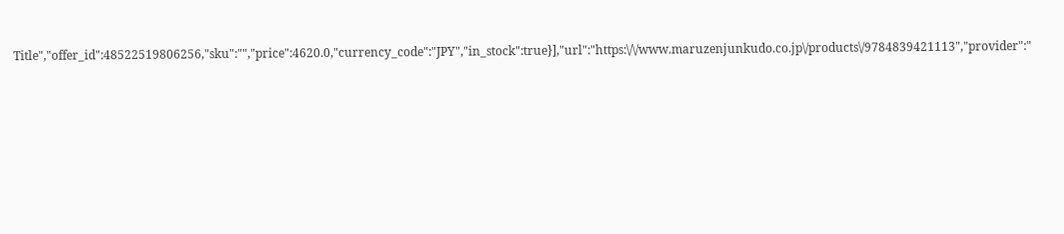Title","offer_id":48522519806256,"sku":"","price":4620.0,"currency_code":"JPY","in_stock":true}],"url":"https:\/\/www.maruzenjunkudo.co.jp\/products\/9784839421113","provider":"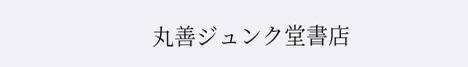丸善ジュンク堂書店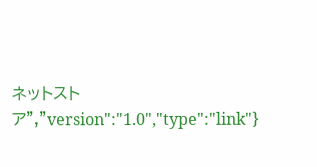ネットストア","version":"1.0","type":"link"}